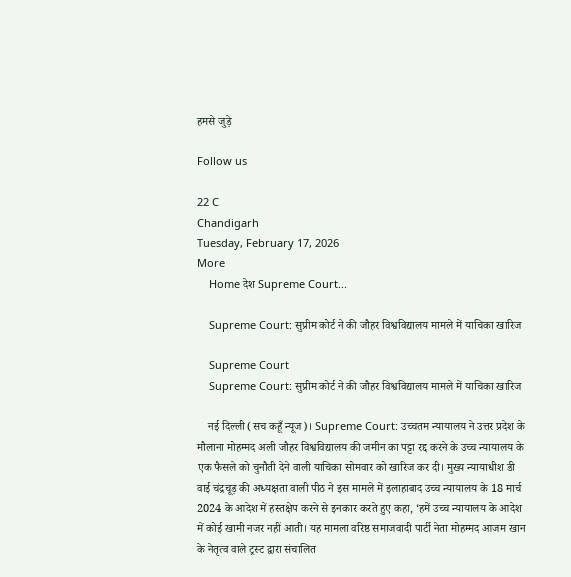हमसे जुड़े

Follow us

22 C
Chandigarh
Tuesday, February 17, 2026
More
    Home देश Supreme Court...

    Supreme Court: सुप्रीम कोर्ट ने की जौहर विश्वविद्यालय मामले में याचिका खारिज

    Supreme Court
    Supreme Court: सुप्रीम कोर्ट ने की जौहर विश्वविद्यालय मामले में याचिका खारिज

    नई दिल्ली (सच कहूँ न्यूज)। Supreme Court: उच्चतम न्यायालय ने उत्तर प्रदेश के मौलाना मोहम्मद अली जौहर विश्वविद्यालय की जमीन का पट्टा रद्द करने के उच्च न्यायालय के एक फैसले को चुनौती देने वाली याचिका सोमवार को खारिज कर दी। मुख्य न्यायाधीश डी वाई चंद्रचूड़ की अध्यक्षता वाली पीठ ने इस मामले में इलाहाबाद उच्च न्यायालय के 18 मार्च 2024 के आदेश में हस्तक्षेप करने से इनकार करते हुए कहा, ‘हमें उच्च न्यायालय के आदेश में कोई खामी नजर नहीं आती। यह मामला वरिष्ठ समाजवादी पार्टी नेता मोहम्मद आजम खान के नेतृत्व वाले ट्रस्ट द्वारा संचालित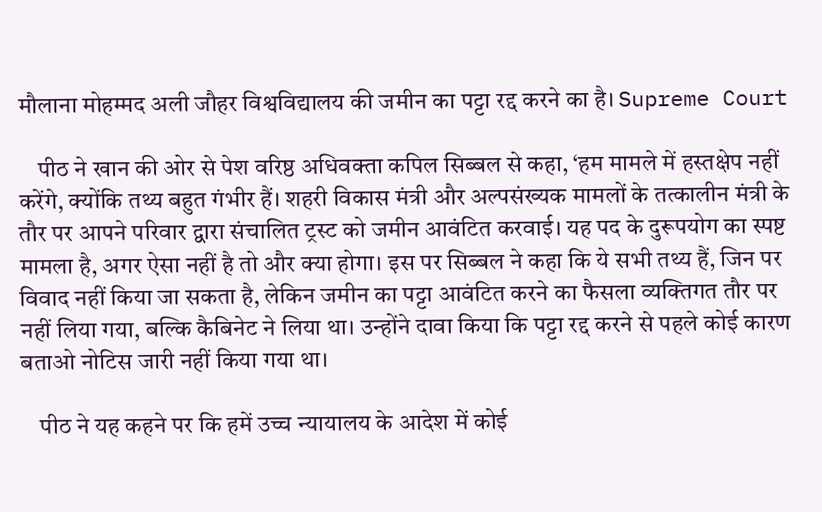मौलाना मोहम्मद अली जौहर विश्वविद्यालय की जमीन का पट्टा रद्द करने का है। Supreme Court

    पीठ ने खान की ओर से पेश वरिष्ठ अधिवक्ता कपिल सिब्बल से कहा, ‘हम मामले में हस्तक्षेप नहीं करेंगे, क्योंकि तथ्य बहुत गंभीर हैं। शहरी विकास मंत्री और अल्पसंख्यक मामलों के तत्कालीन मंत्री के तौर पर आपने परिवार द्वारा संचालित ट्रस्ट को जमीन आवंटित करवाई। यह पद के दुरूपयोग का स्पष्ट मामला है, अगर ऐसा नहीं है तो और क्या होगा। इस पर सिब्बल ने कहा कि ये सभी तथ्य हैं, जिन पर विवाद नहीं किया जा सकता है, लेकिन जमीन का पट्टा आवंटित करने का फैसला व्यक्तिगत तौर पर नहीं लिया गया, बल्कि कैबिनेट ने लिया था। उन्होंने दावा किया कि पट्टा रद्द करने से पहले कोई कारण बताओ नोटिस जारी नहीं किया गया था।

    पीठ ने यह कहने पर कि हमें उच्च न्यायालय के आदेश में कोई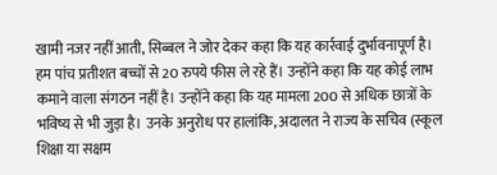खामी नजर नहीं आती, सिब्बल ने जोर देकर कहा कि यह कार्रवाई दुर्भावनापूर्ण है। हम पांच प्रतीशत बच्चों से 20 रुपये फीस ले रहे हैं। उन्होंने कहा कि यह कोई लाभ कमाने वाला संगठन नहीं है। उन्होंने कहा कि यह मामला 200 से अधिक छात्रों के भविष्य से भी जुड़ा है। उनके अनुरोध पर हालांकि, अदालत ने राज्य के सचिव (स्कूल शिक्षा या सक्षम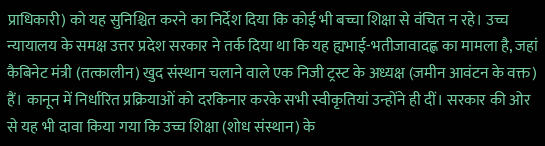प्राधिकारी) को यह सुनिश्चित करने का निर्देश दिया कि कोई भी बच्चा शिक्षा से वंचित न रहे। उच्च न्यायालय के समक्ष उत्तर प्रदेश सरकार ने तर्क दिया था कि यह ह्यभाई-भतीजावादह्ण का मामला है, जहां कैबिनेट मंत्री (तत्कालीन) खुद संस्थान चलाने वाले एक निजी ट्रस्ट के अध्यक्ष (जमीन आवंटन के वक्त) हैं। कानून में निर्धारित प्रक्रियाओं को दरकिनार करके सभी स्वीकृतियां उन्होंने ही दीं। सरकार की ओर से यह भी दावा किया गया कि उच्च शिक्षा (शोध संस्थान) के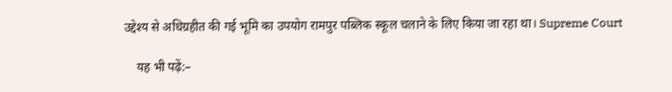उद्देश्य से अधिग्रहीत की गई भूमि का उपयोग रामपुर पब्लिक स्कूल चलाने के लिए किया जा रहा था। Supreme Court

    यह भी पढ़ें:–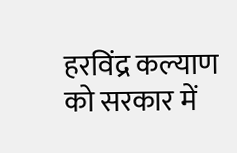हरविंद्र कल्याण को सरकार में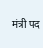मंत्री पद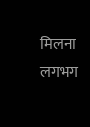मिलना लगभग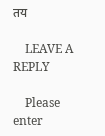तय

    LEAVE A REPLY

    Please enter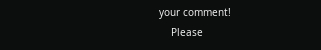your comment!
    Please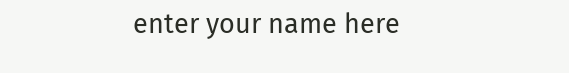enter your name here